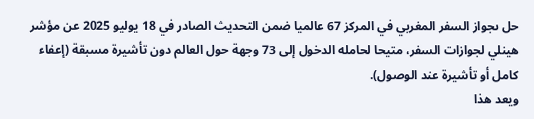حل ىجواز السفر المغربي في المركز 67 عالميا ضمن التحديث الصادر في 18 يوليو 2025 عن مؤشر هينلي لجوازات السفر، متيحا لحامله الدخول إلى 73 وجهة حول العالم دون تأشيرة مسبقة (إعفاء كامل أو تأشيرة عند الوصول).
ويعد هذا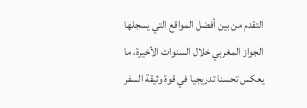التقدم من بين أفضل المواقع التي يسجلها الجواز المغربي خلال السنوات الأخيرة، ما يعكس تحسنا تدريجيا في قوة وثيقة السفر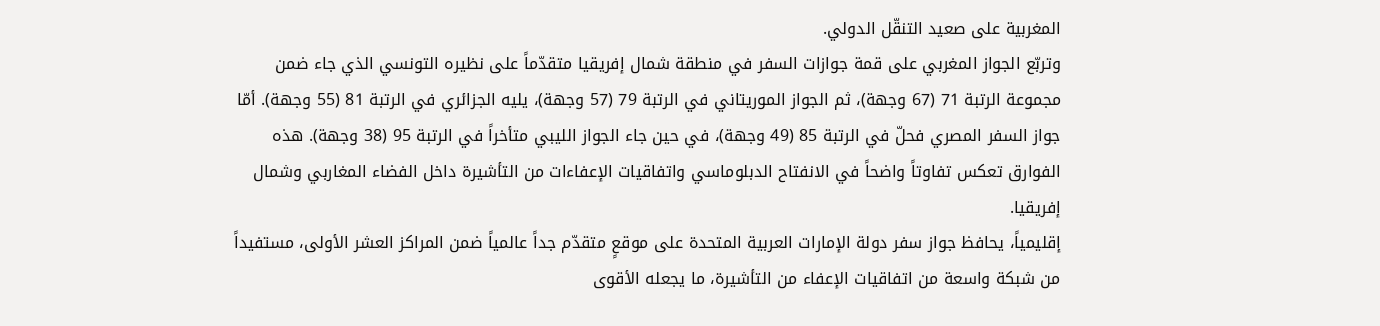المغربية على صعيد التنقّل الدولي.
وتربّع الجواز المغربي على قمة جوازات السفر في منطقة شمال إفريقيا متقدّماً على نظيره التونسي الذي جاء ضمن مجموعة الرتبة 71 (67 وجهة)، ثم الجواز الموريتاني في الرتبة 79 (57 وجهة)، يليه الجزائري في الرتبة 81 (55 وجهة). أمّا جواز السفر المصري فحلّ في الرتبة 85 (49 وجهة)، في حين جاء الجواز الليبي متأخراً في الرتبة 95 (38 وجهة). هذه الفوارق تعكس تفاوتاً واضحاً في الانفتاح الدبلوماسي واتفاقيات الإعفاءات من التأشيرة داخل الفضاء المغاربي وشمال إفريقيا.
إقليمياً، يحافظ جواز سفر دولة الإمارات العربية المتحدة على موقعٍ متقدّم جداً عالمياً ضمن المراكز العشر الأولى، مستفيداً من شبكة واسعة من اتفاقيات الإعفاء من التأشيرة، ما يجعله الأقوى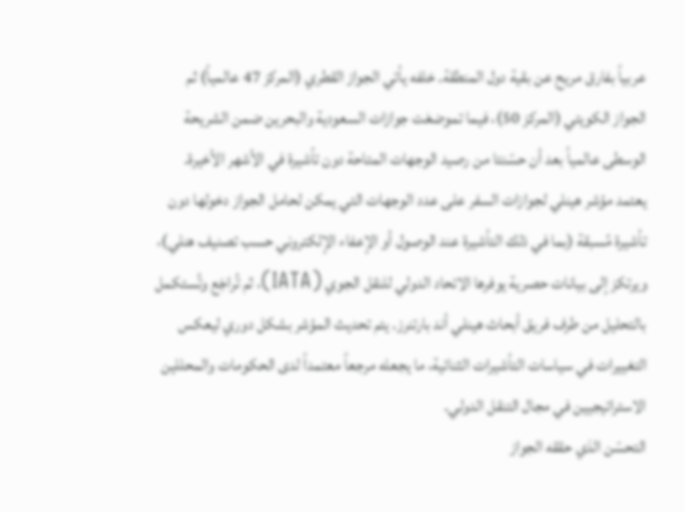عربياً بفارق مريح عن بقية دول المنطقة. خلفه يأتي الجواز القطري (المركز 47 عالمياً) ثم الجواز الكويتي (المركز 50)، فيما تموضعَت جوازات السعودية والبحرين ضمن الشريحة الوسطى عالمياً بعد أن حسّنتا من رصيد الوجهات المتاحة دون تأشيرة في الأشهر الأخيرة.
يعتمد مؤشر هينلي لجوازات السفر على عدد الوجهات التي يمكن لحامل الجواز دخولها دون تأشيرة مُسبقة (بما في ذلك التأشيرة عند الوصول أو الإعفاء الإلكتروني حسب تصنيف هنلي)، ويرتكز إلى بيانات حصرية يوفرها الاتحاد الدولي للنقل الجوي (IATA)، ثم تُراجَع وتُستكمل بالتحليل من طرف فريق أبحاث هينلي أند بارتنرز. يتم تحديث المؤشر بشكل دوري ليعكس التغييرات في سياسات التأشيرات الثنائية، ما يجعله مرجعاً معتمداً لدى الحكومات والمحللين الاستراتيجيين في مجال التنقل الدولي.
التحسّن الذي حققه الجواز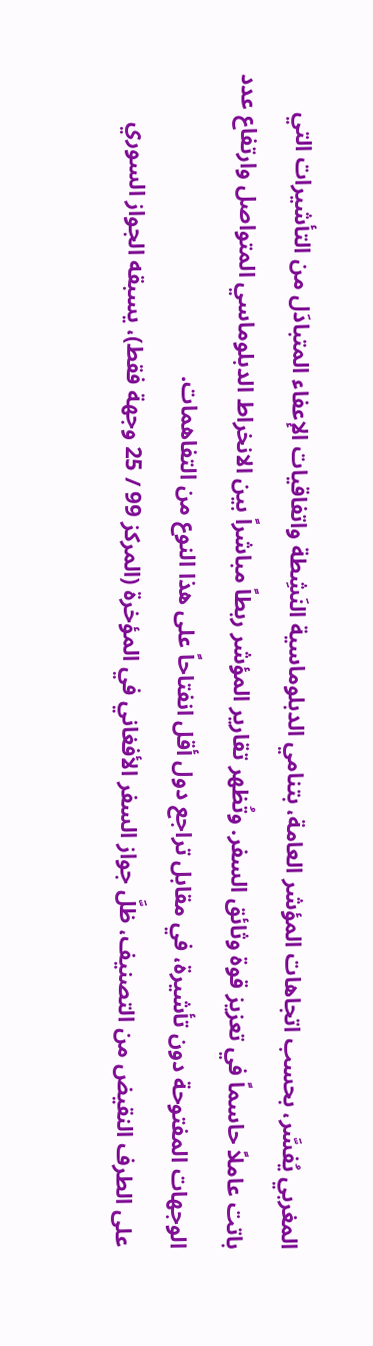المغربي يُفسَّر، بحسب اتجاهات المؤشر العامة، بتنامي الدبلوماسية النَشِطة واتفاقيات الإعفاء المتبادَل من التأشيرات التي باتت عاملاً حاسماً في تعزيز قوة وثائق السفر. وتُظهر تقارير المؤشر ربطاً مباشراً بين الانخراط الدبلوماسي المتواصل وارتفاع عدد الوجهات المفتوحة دون تأشيرة، في مقابل تراجع دول أقل انفتاحاً على هذا النوع من التفاهمات.
على الطرف النقيض من التصنيف، ظلَّ جواز السفر الأفغاني في المؤخرة (المركز 99 / 25 وجهة فقط)، يسبقه الجواز السوري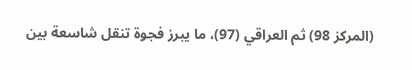(المركز 98) ثم العراقي (97)، ما يبرز فجوة تنقل شاسعة بين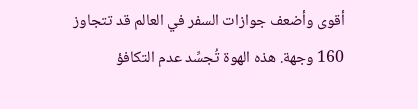أقوى وأضعف جوازات السفر في العالم قد تتجاوز 160 وجهة. هذه الهوة تُجسِّد عدم التكافؤ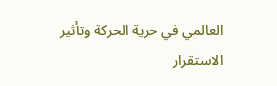العالمي في حرية الحركة وتأثير الاستقرار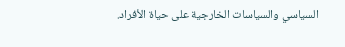السياسي والسياسات الخارجية على حياة الأفراد.